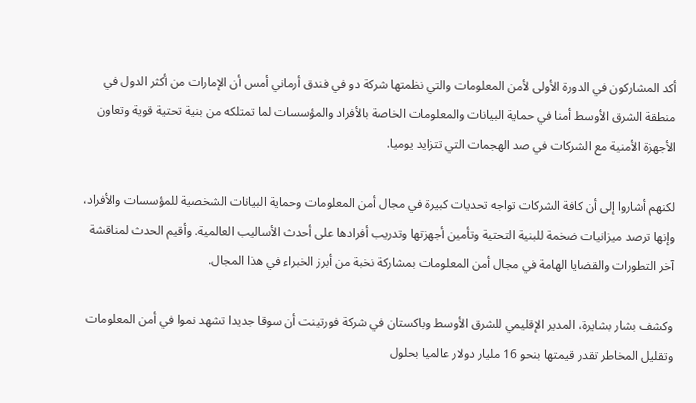أكد المشاركون في الدورة الأولى لأمن المعلومات والتي نظمتها شركة دو في فندق أرماني أمس أن الإمارات من أكثر الدول في منطقة الشرق الأوسط أمنا في حماية البيانات والمعلومات الخاصة بالأفراد والمؤسسات لما تمتلكه من بنية تحتية قوية وتعاون الأجهزة الأمنية مع الشركات في صد الهجمات التي تتزايد يوميا.

لكنهم أشاروا إلى أن كافة الشركات تواجه تحديات كبيرة في مجال أمن المعلومات وحماية البيانات الشخصية للمؤسسات والأفراد، وإنها ترصد ميزانيات ضخمة للبنية التحتية وتأمين أجهزتها وتدريب أفرادها على أحدث الأساليب العالمية. وأقيم الحدث لمناقشة آخر التطورات والقضايا الهامة في مجال أمن المعلومات بمشاركة نخبة من أبرز الخبراء في هذا المجال.

وكشف بشار بشايرة، المدير الإقليمي للشرق الأوسط وباكستان في شركة فورتينت أن سوقا جديدا تشهد نموا في أمن المعلومات وتقليل المخاطر تقدر قيمتها بنحو 16 مليار دولار عالميا بحلول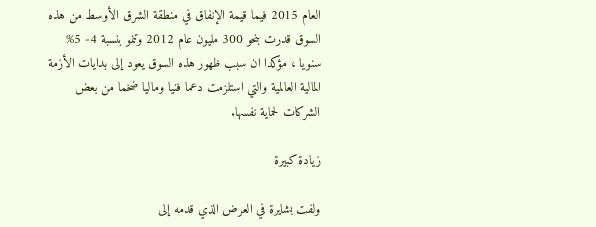العام 2015 فيما قيمة الإنفاق في منطقة الشرق الأوسط من هذه السوق قدرت بنحو 300 مليون عام 2012 وتنمو بنسبة 4- 5% سنويا ، مؤكدا ان سبب ظهور هذه السوق يعود إلى بدايات الأزمة المالية العالمية والتي استلزمت دعما فنيا وماليا ضخما من بعض الشركات لحماية نفسها.

زيادة كبيرة

ولفت بشايرة في العرض الذي قدمه إلى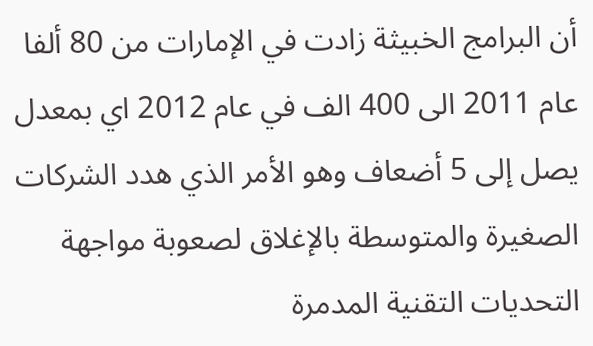أن البرامج الخبيثة زادت في الإمارات من 80 ألفا عام 2011 الى 400 الف في عام 2012 اي بمعدل يصل إلى 5 أضعاف وهو الأمر الذي هدد الشركات الصغيرة والمتوسطة بالإغلاق لصعوبة مواجهة التحديات التقنية المدمرة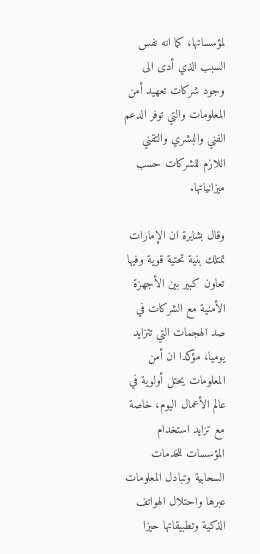لمؤسساتها، كما انه نفس السبب الذي أدى الى وجود شركات تعهيد أمن المعلومات والتي توفر الدعم الفني والبشري والتقني اللازم للشركات حسب ميزانياتها.

وقال بشايرة ان الإمارات تمتلك بنية تحتية قوية وفيها تعاون كبير بين الأجهزة الأمنية مع الشركات في صد الهجمات التي تتزايد يوميا، مؤكدا ان أمن المعلومات يحتل أولوية في عالم الأعمال اليوم، خاصة مع تزايد استخدام المؤسسات للخدمات السحابية وتبادل المعلومات عبرها واحتلال الهواتف الذكية وتطبيقاتها حيزا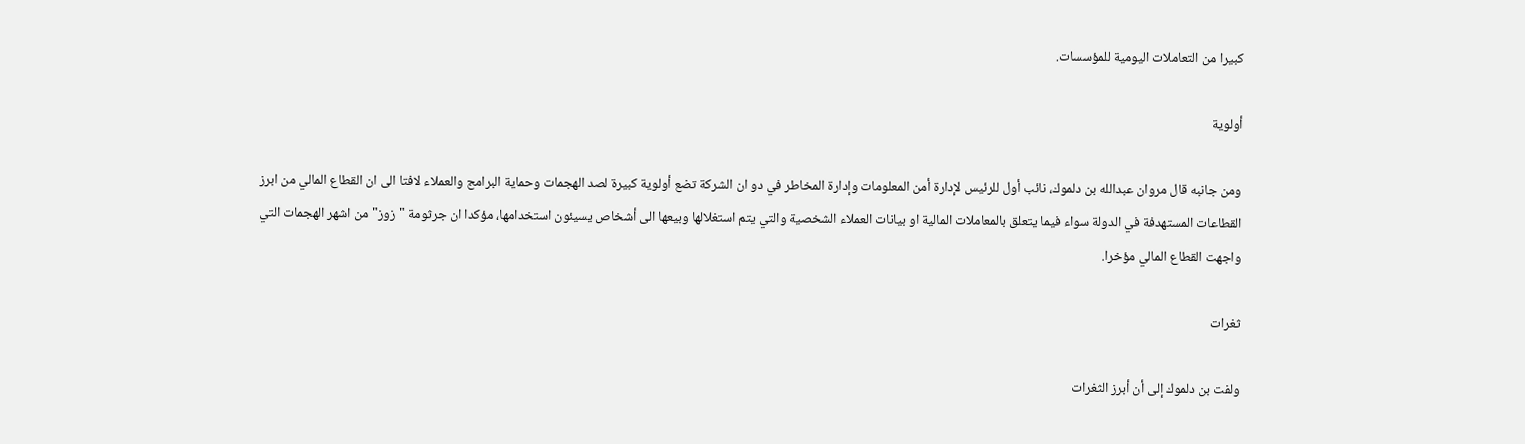كبيرا من التعاملات اليومية للمؤسسات.

أولوية

ومن جانبه قال مروان عبدالله بن دلموك، نائب أول للرئيس لإدارة أمن المعلومات وإدارة المخاطر في دو ان الشركة تضع أولوية كبيرة لصد الهجمات وحماية البرامج والعملاء لافتا الى ان القطاع المالي من ابرز القطاعات المستهدفة في الدولة سواء فيما يتعلق بالمعاملات المالية او بيانات العملاء الشخصية والتي يتم استغلالها وبيعها الى أشخاص يسيئون استخدامها، مؤكدا ان جرثومة "زوز" من اشهر الهجمات التي واجهت القطاع المالي مؤخرا.

ثغرات

ولفت بن دلموك إلى أن أبرز الثغرات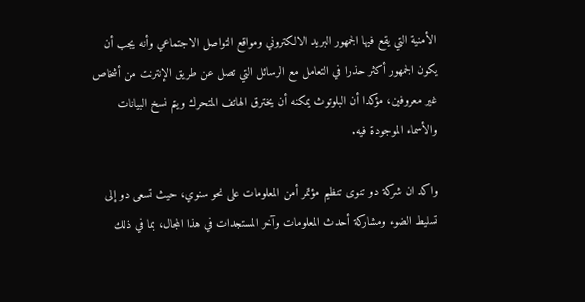الأمنية التي يقع فيها الجمهور البريد الالكتروني ومواقع التواصل الاجتماعي وأنه يجب أن يكون الجمهور أكثر حذرا في التعامل مع الرسائل التي تصل عن طريق الإنترنت من أشخاص غير معروفين، مؤكدا أن البلوتوث يمكنه أن يخترق الهاتف المتحرك ويتم نسخ البيانات والأسماء الموجودة فيه.

واكد ان شركة دو تنوى تنظيم مؤتمر أمن المعلومات على نحو سنوي، حيث تسعى دو إلى تسليط الضوء ومشاركة أحدث المعلومات وآخر المستجدات في هذا المجال، بما في ذلك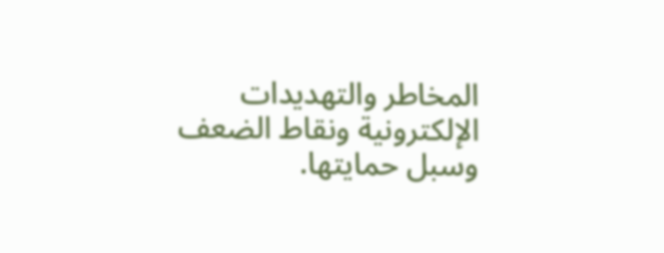المخاطر والتهديدات الإلكترونية ونقاط الضعف وسبل حمايتها.